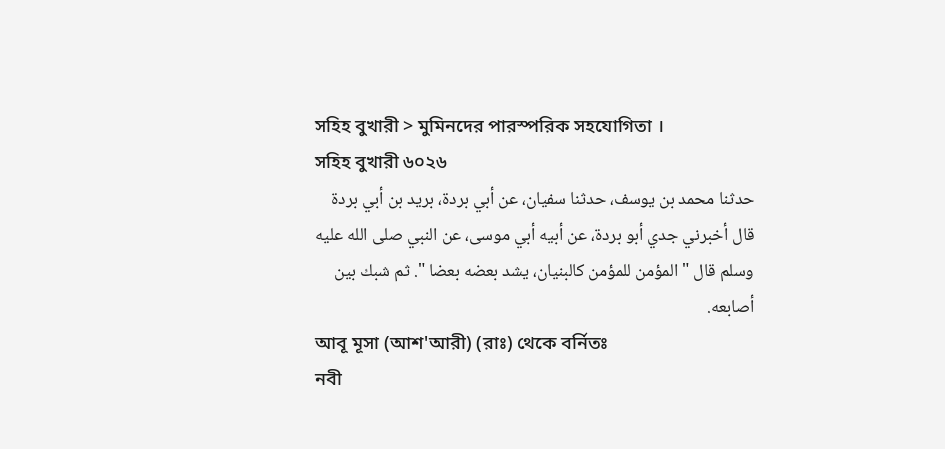সহিহ বুখারী > মুমিনদের পারস্পরিক সহযোগিতা ।
সহিহ বুখারী ৬০২৬
حدثنا محمد بن يوسف، حدثنا سفيان، عن أبي بردة، بريد بن أبي بردة قال أخبرني جدي أبو بردة، عن أبيه أبي موسى، عن النبي صلى الله عليه وسلم قال " المؤمن للمؤمن كالبنيان، يشد بعضه بعضا ". ثم شبك بين أصابعه.
আবূ মূসা (আশ'আরী) (রাঃ) থেকে বর্নিতঃ
নবী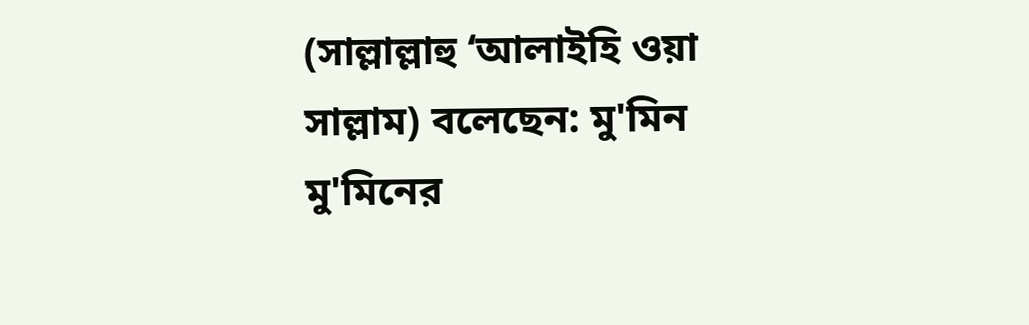(সাল্লাল্লাহু ‘আলাইহি ওয়া সাল্লাম) বলেছেন: মু'মিন মু'মিনের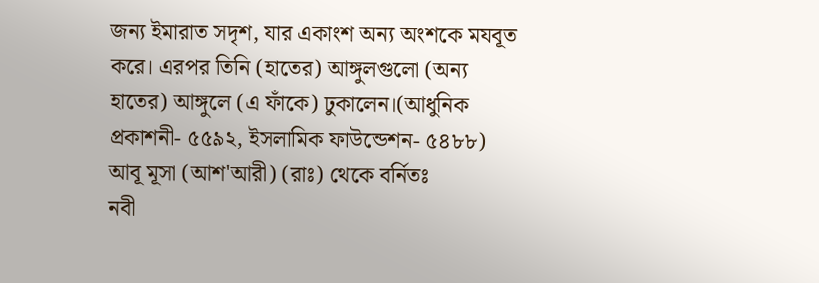জন্য ইমারাত সদৃশ, যার একাংশ অন্য অংশকে মযবূত করে। এরপর তিনি (হাতের) আঙ্গুলগুলো (অন্য হাতের) আঙ্গুলে (এ ফাঁকে) ঢুকালেন।(আধুনিক প্রকাশনী- ৫৫৯২, ইসলামিক ফাউন্ডেশন- ৫৪৮৮)
আবূ মূসা (আশ'আরী) (রাঃ) থেকে বর্নিতঃ
নবী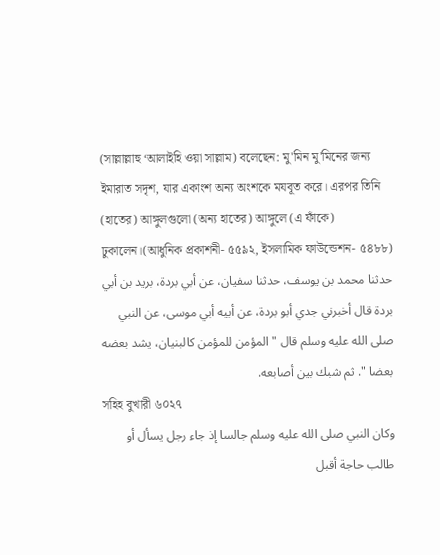(সাল্লাল্লাহু ‘আলাইহি ওয়া সাল্লাম) বলেছেন: মু'মিন মু'মিনের জন্য ইমারাত সদৃশ, যার একাংশ অন্য অংশকে মযবূত করে। এরপর তিনি (হাতের) আঙ্গুলগুলো (অন্য হাতের) আঙ্গুলে (এ ফাঁকে) ঢুকালেন।(আধুনিক প্রকাশনী- ৫৫৯২, ইসলামিক ফাউন্ডেশন- ৫৪৮৮)
حدثنا محمد بن يوسف، حدثنا سفيان، عن أبي بردة، بريد بن أبي بردة قال أخبرني جدي أبو بردة، عن أبيه أبي موسى، عن النبي صلى الله عليه وسلم قال " المؤمن للمؤمن كالبنيان، يشد بعضه بعضا ". ثم شبك بين أصابعه.
সহিহ বুখারী ৬০২৭
وكان النبي صلى الله عليه وسلم جالسا إذ جاء رجل يسأل أو طالب حاجة أقبل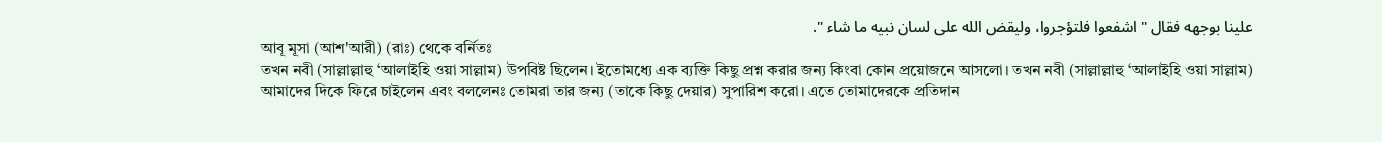علينا بوجهه فقال " اشفعوا فلتؤجروا، وليقض الله على لسان نبيه ما شاء ".
আবূ মূসা (আশ'আরী) (রাঃ) থেকে বর্নিতঃ
তখন নবী (সাল্লাল্লাহু ‘আলাইহি ওয়া সাল্লাম) উপবিষ্ট ছিলেন। ইতোমধ্যে এক ব্যক্তি কিছু প্রশ্ন করার জন্য কিংবা কোন প্রয়োজনে আসলো। তখন নবী (সাল্লাল্লাহু ‘আলাইহি ওয়া সাল্লাম) আমাদের দিকে ফিরে চাইলেন এবং বললেনঃ তোমরা তার জন্য (তাকে কিছু দেয়ার) সুপারিশ করো। এতে তোমাদেরকে প্রতিদান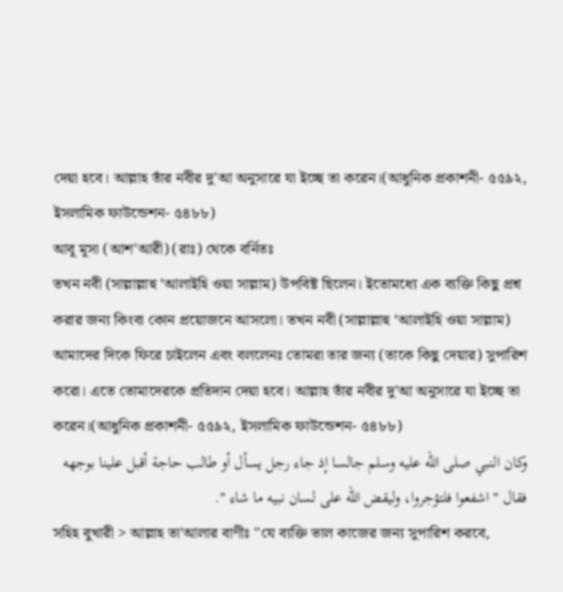দেয়া হবে। আল্লাহ তাঁর নবীর দু'আ অনুসারে যা ইচ্ছে তা করেন।(আধুনিক প্রকাশনী- ৫৫৯২, ইসলামিক ফাউন্ডেশন- ৫৪৮৮)
আবূ মূসা (আশ'আরী) (রাঃ) থেকে বর্নিতঃ
তখন নবী (সাল্লাল্লাহু ‘আলাইহি ওয়া সাল্লাম) উপবিষ্ট ছিলেন। ইতোমধ্যে এক ব্যক্তি কিছু প্রশ্ন করার জন্য কিংবা কোন প্রয়োজনে আসলো। তখন নবী (সাল্লাল্লাহু ‘আলাইহি ওয়া সাল্লাম) আমাদের দিকে ফিরে চাইলেন এবং বললেনঃ তোমরা তার জন্য (তাকে কিছু দেয়ার) সুপারিশ করো। এতে তোমাদেরকে প্রতিদান দেয়া হবে। আল্লাহ তাঁর নবীর দু'আ অনুসারে যা ইচ্ছে তা করেন।(আধুনিক প্রকাশনী- ৫৫৯২, ইসলামিক ফাউন্ডেশন- ৫৪৮৮)
وكان النبي صلى الله عليه وسلم جالسا إذ جاء رجل يسأل أو طالب حاجة أقبل علينا بوجهه فقال " اشفعوا فلتؤجروا، وليقض الله على لسان نبيه ما شاء ".
সহিহ বুখারী > আল্লাহ তা'আলার বাণীঃ ''যে ব্যক্তি ভাল কাজের জন্য সুপারিশ করবে,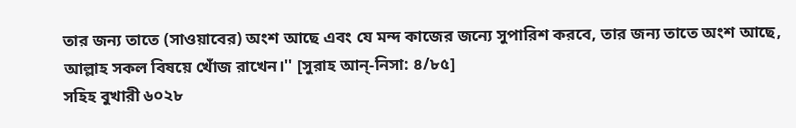তার জন্য তাতে (সাওয়াবের) অংশ আছে এবং যে মন্দ কাজের জন্যে সুপারিশ করবে, তার জন্য তাতে অংশ আছে, আল্লাহ সকল বিষয়ে খোঁজ রাখেন।'' [সুরাহ আন্-নিসা: ৪/৮৫]
সহিহ বুখারী ৬০২৮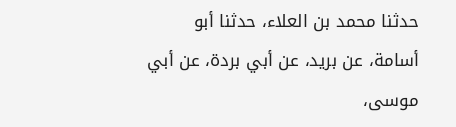حدثنا محمد بن العلاء، حدثنا أبو أسامة، عن بريد، عن أبي بردة، عن أبي موسى،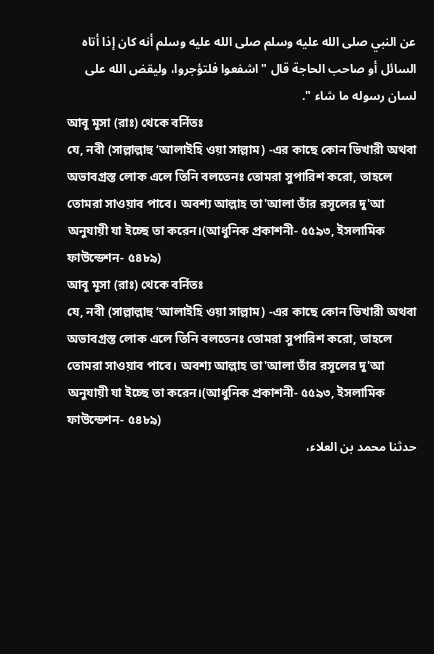عن النبي صلى الله عليه وسلم صلى الله عليه وسلم أنه كان إذا أتاه السائل أو صاحب الحاجة قال " اشفعوا فلتؤجروا، وليقض الله على لسان رسوله ما شاء ".
আবূ মূসা (রাঃ) থেকে বর্নিতঃ
যে, নবী (সাল্লাল্লাহু ‘আলাইহি ওয়া সাল্লাম) -এর কাছে কোন ভিখারী অথবা অভাবগ্রস্ত লোক এলে তিনি বলতেনঃ তোমরা সুপারিশ করো, তাহলে তোমরা সাওয়াব পাবে। অবশ্য আল্লাহ তা'আলা তাঁর রসূলের দু'আ অনুযায়ী যা ইচ্ছে তা করেন।(আধুনিক প্রকাশনী- ৫৫৯৩, ইসলামিক ফাউন্ডেশন- ৫৪৮৯)
আবূ মূসা (রাঃ) থেকে বর্নিতঃ
যে, নবী (সাল্লাল্লাহু ‘আলাইহি ওয়া সাল্লাম) -এর কাছে কোন ভিখারী অথবা অভাবগ্রস্ত লোক এলে তিনি বলতেনঃ তোমরা সুপারিশ করো, তাহলে তোমরা সাওয়াব পাবে। অবশ্য আল্লাহ তা'আলা তাঁর রসূলের দু'আ অনুযায়ী যা ইচ্ছে তা করেন।(আধুনিক প্রকাশনী- ৫৫৯৩, ইসলামিক ফাউন্ডেশন- ৫৪৮৯)
حدثنا محمد بن العلاء،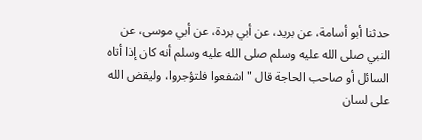حدثنا أبو أسامة، عن بريد، عن أبي بردة، عن أبي موسى، عن النبي صلى الله عليه وسلم صلى الله عليه وسلم أنه كان إذا أتاه السائل أو صاحب الحاجة قال " اشفعوا فلتؤجروا، وليقض الله على لسان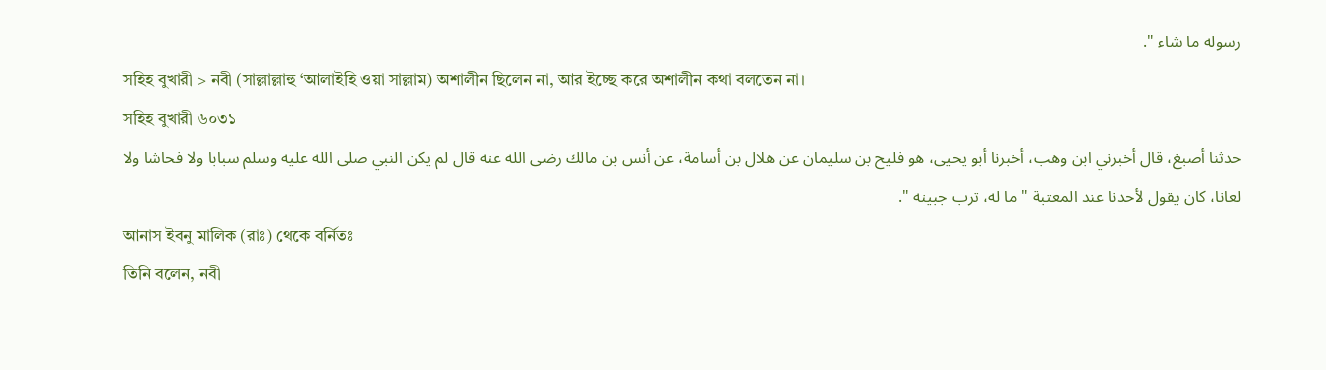رسوله ما شاء ".
সহিহ বুখারী > নবী (সাল্লাল্লাহু ‘আলাইহি ওয়া সাল্লাম) অশালীন ছিলেন না, আর ইচ্ছে করে অশালীন কথা বলতেন না।
সহিহ বুখারী ৬০৩১
حدثنا أصبغ، قال أخبرني ابن وهب، أخبرنا أبو يحيى، هو فليح بن سليمان عن هلال بن أسامة، عن أنس بن مالك رضى الله عنه قال لم يكن النبي صلى الله عليه وسلم سبابا ولا فحاشا ولا لعانا، كان يقول لأحدنا عند المعتبة " ما له، ترب جبينه ".
আনাস ইবনু মালিক (রাঃ) থেকে বর্নিতঃ
তিনি বলেন, নবী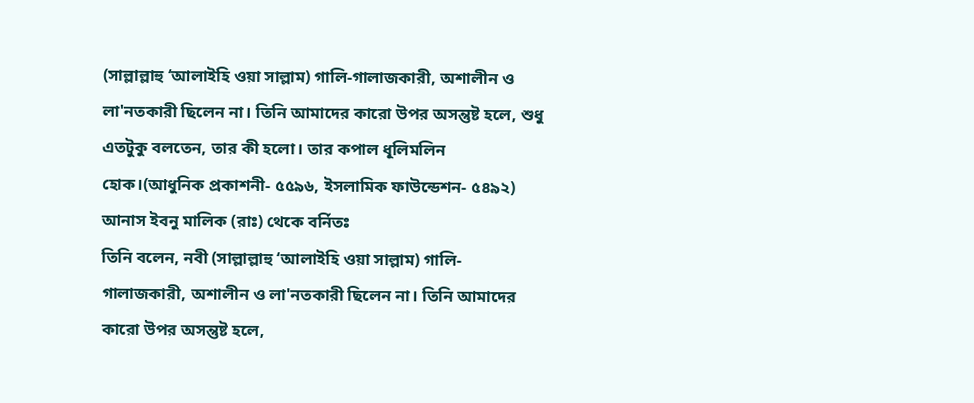(সাল্লাল্লাহু ‘আলাইহি ওয়া সাল্লাম) গালি-গালাজকারী, অশালীন ও লা'নতকারী ছিলেন না। তিনি আমাদের কারো উপর অসন্তুষ্ট হলে, শুধু এতটুকু বলতেন, তার কী হলো। তার কপাল ধূলিমলিন হোক।(আধুনিক প্রকাশনী- ৫৫৯৬, ইসলামিক ফাউন্ডেশন- ৫৪৯২)
আনাস ইবনু মালিক (রাঃ) থেকে বর্নিতঃ
তিনি বলেন, নবী (সাল্লাল্লাহু ‘আলাইহি ওয়া সাল্লাম) গালি-গালাজকারী, অশালীন ও লা'নতকারী ছিলেন না। তিনি আমাদের কারো উপর অসন্তুষ্ট হলে,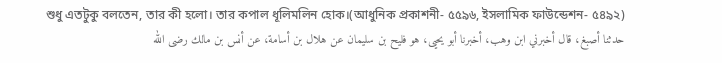শুধু এতটুকু বলতেন, তার কী হলো। তার কপাল ধূলিমলিন হোক।(আধুনিক প্রকাশনী- ৫৫৯৬, ইসলামিক ফাউন্ডেশন- ৫৪৯২)
حدثنا أصبغ، قال أخبرني ابن وهب، أخبرنا أبو يحيى، هو فليح بن سليمان عن هلال بن أسامة، عن أنس بن مالك رضى الله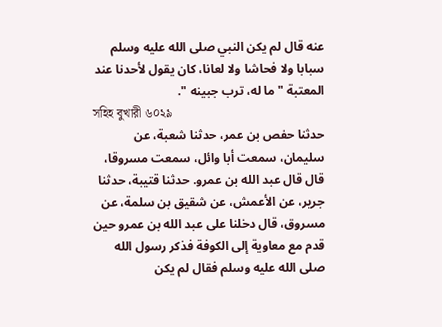عنه قال لم يكن النبي صلى الله عليه وسلم سبابا ولا فحاشا ولا لعانا، كان يقول لأحدنا عند المعتبة " ما له، ترب جبينه ".
সহিহ বুখারী ৬০২৯
حدثنا حفص بن عمر، حدثنا شعبة، عن سليمان، سمعت أبا وائل، سمعت مسروقا، قال قال عبد الله بن عمرو. حدثنا قتيبة، حدثنا جرير، عن الأعمش، عن شقيق بن سلمة، عن مسروق، قال دخلنا على عبد الله بن عمرو حين قدم مع معاوية إلى الكوفة فذكر رسول الله صلى الله عليه وسلم فقال لم يكن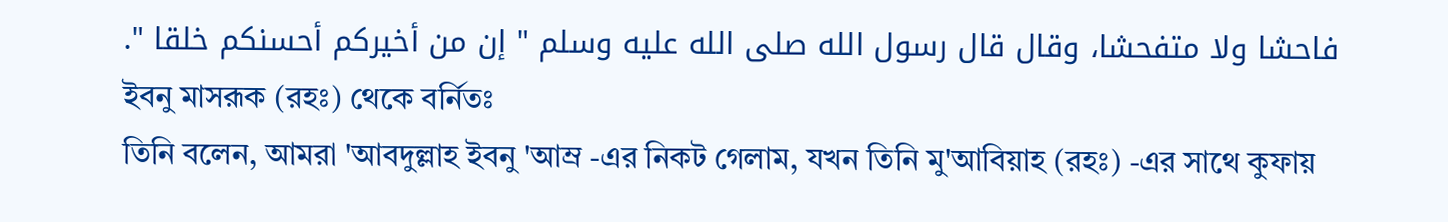فاحشا ولا متفحشا، وقال قال رسول الله صلى الله عليه وسلم " إن من أخيركم أحسنكم خلقا ".
ইবনু মাসরূক (রহঃ) থেকে বর্নিতঃ
তিনি বলেন, আমরা 'আবদুল্লাহ ইবনু 'আম্র -এর নিকট গেলাম, যখন তিনি মু'আবিয়াহ (রহঃ) -এর সাথে কুফায়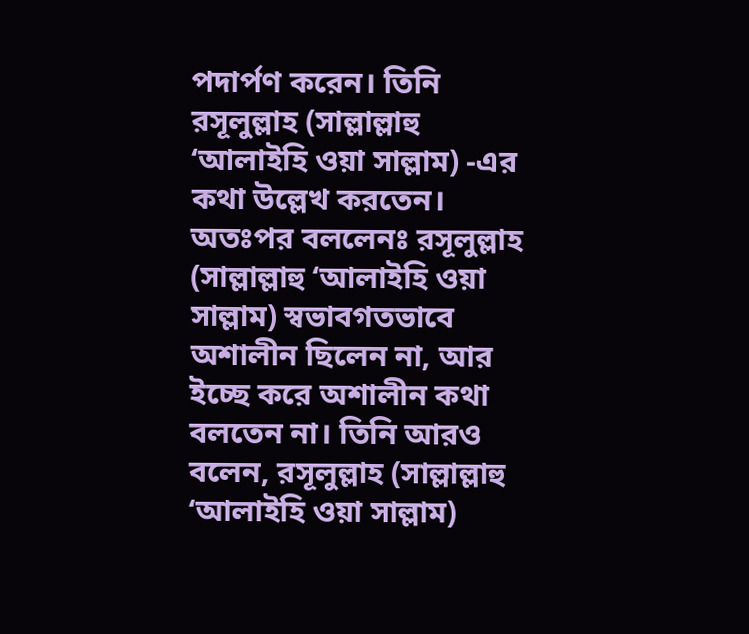পদার্পণ করেন। তিনি রসূলুল্লাহ (সাল্লাল্লাহু ‘আলাইহি ওয়া সাল্লাম) -এর কথা উল্লেখ করতেন। অতঃপর বললেনঃ রসূলুল্লাহ (সাল্লাল্লাহু ‘আলাইহি ওয়া সাল্লাম) স্বভাবগতভাবে অশালীন ছিলেন না, আর ইচ্ছে করে অশালীন কথা বলতেন না। তিনি আরও বলেন, রসূলুল্লাহ (সাল্লাল্লাহু ‘আলাইহি ওয়া সাল্লাম)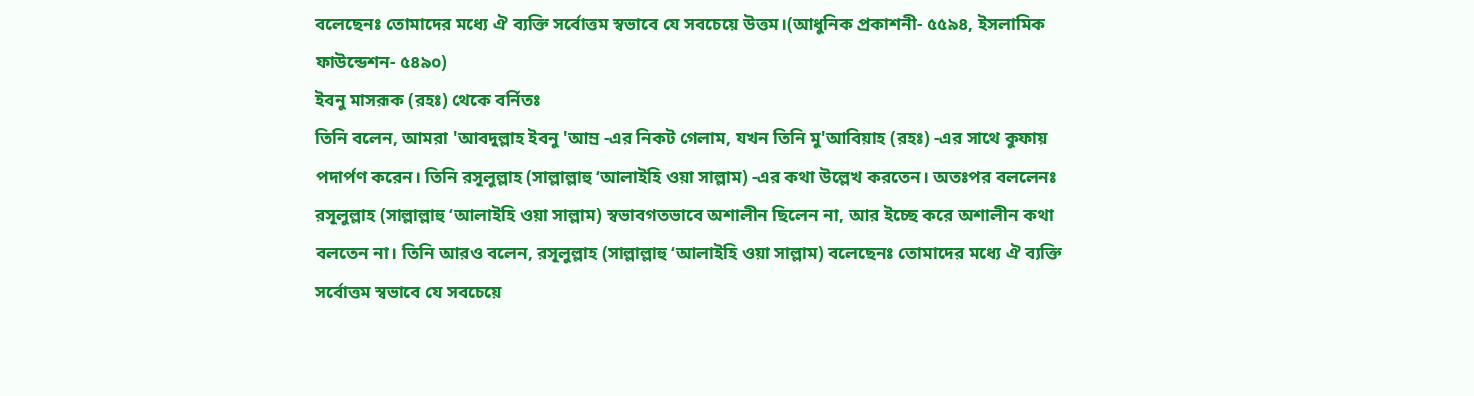বলেছেনঃ তোমাদের মধ্যে ঐ ব্যক্তি সর্বোত্তম স্বভাবে যে সবচেয়ে উত্তম।(আধুনিক প্রকাশনী- ৫৫৯৪, ইসলামিক ফাউন্ডেশন- ৫৪৯০)
ইবনু মাসরূক (রহঃ) থেকে বর্নিতঃ
তিনি বলেন, আমরা 'আবদুল্লাহ ইবনু 'আম্র -এর নিকট গেলাম, যখন তিনি মু'আবিয়াহ (রহঃ) -এর সাথে কুফায় পদার্পণ করেন। তিনি রসূলুল্লাহ (সাল্লাল্লাহু ‘আলাইহি ওয়া সাল্লাম) -এর কথা উল্লেখ করতেন। অতঃপর বললেনঃ রসূলুল্লাহ (সাল্লাল্লাহু ‘আলাইহি ওয়া সাল্লাম) স্বভাবগতভাবে অশালীন ছিলেন না, আর ইচ্ছে করে অশালীন কথা বলতেন না। তিনি আরও বলেন, রসূলুল্লাহ (সাল্লাল্লাহু ‘আলাইহি ওয়া সাল্লাম) বলেছেনঃ তোমাদের মধ্যে ঐ ব্যক্তি সর্বোত্তম স্বভাবে যে সবচেয়ে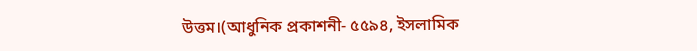উত্তম।(আধুনিক প্রকাশনী- ৫৫৯৪, ইসলামিক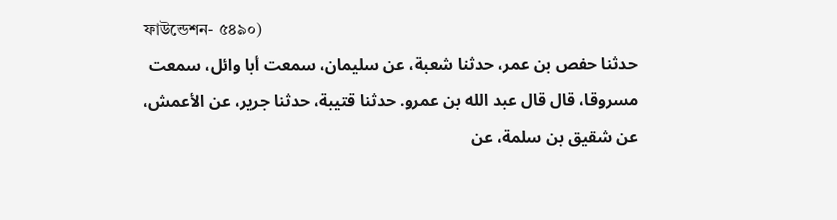ফাউন্ডেশন- ৫৪৯০)
حدثنا حفص بن عمر، حدثنا شعبة، عن سليمان، سمعت أبا وائل، سمعت مسروقا، قال قال عبد الله بن عمرو. حدثنا قتيبة، حدثنا جرير، عن الأعمش، عن شقيق بن سلمة، عن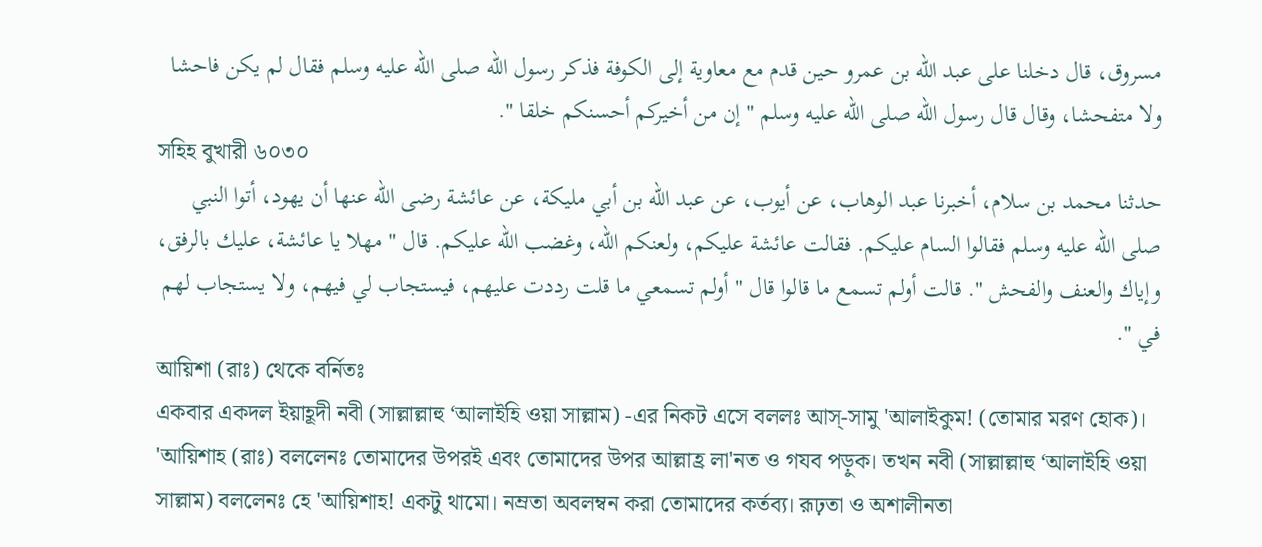مسروق، قال دخلنا على عبد الله بن عمرو حين قدم مع معاوية إلى الكوفة فذكر رسول الله صلى الله عليه وسلم فقال لم يكن فاحشا ولا متفحشا، وقال قال رسول الله صلى الله عليه وسلم " إن من أخيركم أحسنكم خلقا ".
সহিহ বুখারী ৬০৩০
حدثنا محمد بن سلام، أخبرنا عبد الوهاب، عن أيوب، عن عبد الله بن أبي مليكة، عن عائشة رضى الله عنها أن يهود، أتوا النبي صلى الله عليه وسلم فقالوا السام عليكم. فقالت عائشة عليكم، ولعنكم الله، وغضب الله عليكم. قال " مهلا يا عائشة، عليك بالرفق، وإياك والعنف والفحش ". قالت أولم تسمع ما قالوا قال " أولم تسمعي ما قلت رددت عليهم، فيستجاب لي فيهم، ولا يستجاب لهم في ".
আয়িশা (রাঃ) থেকে বর্নিতঃ
একবার একদল ইয়াহূদী নবী (সাল্লাল্লাহু ‘আলাইহি ওয়া সাল্লাম) -এর নিকট এসে বললঃ আস্-সামু 'আলাইকুম! (তোমার মরণ হোক)। 'আয়িশাহ (রাঃ) বললেনঃ তোমাদের উপরই এবং তোমাদের উপর আল্লাহ্র লা'নত ও গযব পড়ুক। তখন নবী (সাল্লাল্লাহু ‘আলাইহি ওয়া সাল্লাম) বললেনঃ হে 'আয়িশাহ! একটু থামো। নম্রতা অবলম্বন করা তোমাদের কর্তব্য। রূঢ়তা ও অশালীনতা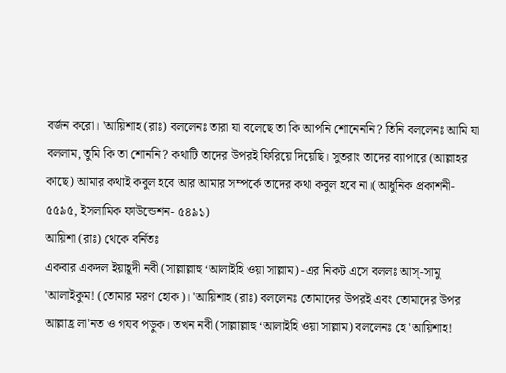বর্জন করো। 'আয়িশাহ (রাঃ) বললেনঃ তারা যা বলেছে তা কি আপনি শোনেননি? তিনি বললেনঃ আমি যা বললাম, তুমি কি তা শোননি? কথাটি তাদের উপরই ফিরিয়ে দিয়েছি। সুতরাং তাদের ব্যাপারে (আল্লাহর কাছে) আমার কথাই কবুল হবে আর আমার সম্পর্কে তাদের কথা কবুল হবে না।(আধুনিক প্রকাশনী- ৫৫৯৫, ইসলামিক ফাউন্ডেশন- ৫৪৯১)
আয়িশা (রাঃ) থেকে বর্নিতঃ
একবার একদল ইয়াহূদী নবী (সাল্লাল্লাহু ‘আলাইহি ওয়া সাল্লাম) -এর নিকট এসে বললঃ আস্-সামু 'আলাইকুম! (তোমার মরণ হোক)। 'আয়িশাহ (রাঃ) বললেনঃ তোমাদের উপরই এবং তোমাদের উপর আল্লাহ্র লা'নত ও গযব পড়ুক। তখন নবী (সাল্লাল্লাহু ‘আলাইহি ওয়া সাল্লাম) বললেনঃ হে 'আয়িশাহ!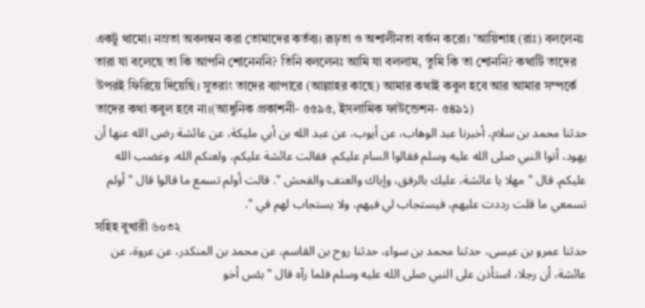একটু থামো। নম্রতা অবলম্বন করা তোমাদের কর্তব্য। রূঢ়তা ও অশালীনতা বর্জন করো। 'আয়িশাহ (রাঃ) বললেনঃ তারা যা বলেছে তা কি আপনি শোনেননি? তিনি বললেনঃ আমি যা বললাম, তুমি কি তা শোননি? কথাটি তাদের উপরই ফিরিয়ে দিয়েছি। সুতরাং তাদের ব্যাপারে (আল্লাহর কাছে) আমার কথাই কবুল হবে আর আমার সম্পর্কে তাদের কথা কবুল হবে না।(আধুনিক প্রকাশনী- ৫৫৯৫, ইসলামিক ফাউন্ডেশন- ৫৪৯১)
حدثنا محمد بن سلام، أخبرنا عبد الوهاب، عن أيوب، عن عبد الله بن أبي مليكة، عن عائشة رضى الله عنها أن يهود، أتوا النبي صلى الله عليه وسلم فقالوا السام عليكم. فقالت عائشة عليكم، ولعنكم الله، وغضب الله عليكم. قال " مهلا يا عائشة، عليك بالرفق، وإياك والعنف والفحش ". قالت أولم تسمع ما قالوا قال " أولم تسمعي ما قلت رددت عليهم، فيستجاب لي فيهم، ولا يستجاب لهم في ".
সহিহ বুখারী ৬০৩২
حدثنا عمرو بن عيسى، حدثنا محمد بن سواء، حدثنا روح بن القاسم، عن محمد بن المنكدر، عن عروة، عن عائشة، أن رجلا، استأذن على النبي صلى الله عليه وسلم فلما رآه قال " بئس أخو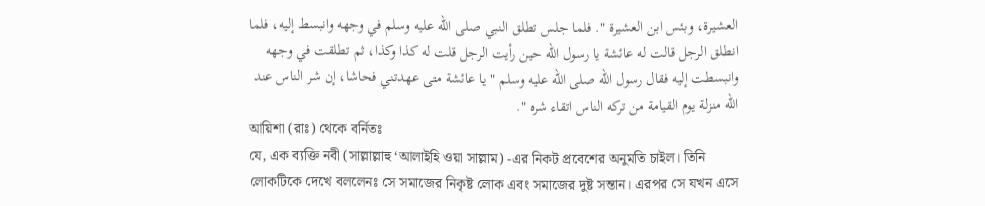العشيرة، وبئس ابن العشيرة ". فلما جلس تطلق النبي صلى الله عليه وسلم في وجهه وانبسط إليه، فلما انطلق الرجل قالت له عائشة يا رسول الله حين رأيت الرجل قلت له كذا وكذا، ثم تطلقت في وجهه وانبسطت إليه فقال رسول الله صلى الله عليه وسلم " يا عائشة متى عهدتني فحاشا، إن شر الناس عند الله منزلة يوم القيامة من تركه الناس اتقاء شره ".
আয়িশা (রাঃ) থেকে বর্নিতঃ
যে, এক ব্যক্তি নবী (সাল্লাল্লাহু ‘আলাইহি ওয়া সাল্লাম) -এর নিকট প্রবেশের অনুমতি চাইল। তিনি লোকটিকে দেখে বললেনঃ সে সমাজের নিকৃষ্ট লোক এবং সমাজের দুষ্ট সন্তান। এরপর সে যখন এসে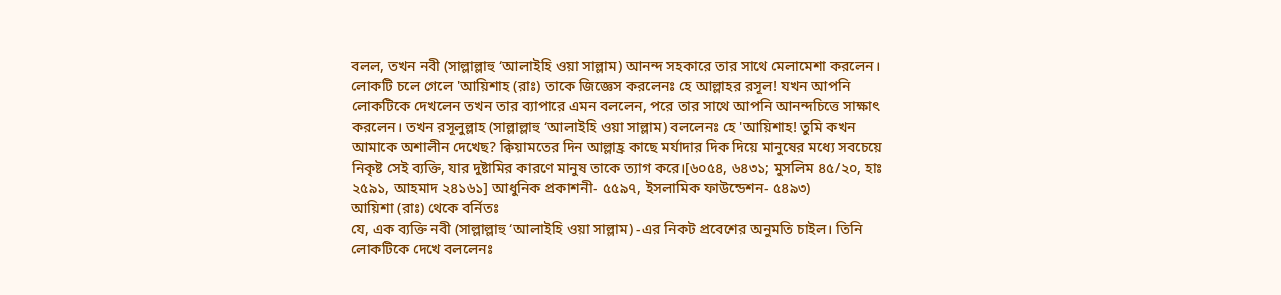বলল, তখন নবী (সাল্লাল্লাহু ‘আলাইহি ওয়া সাল্লাম) আনন্দ সহকারে তার সাথে মেলামেশা করলেন। লোকটি চলে গেলে 'আয়িশাহ (রাঃ) তাকে জিজ্ঞেস করলেনঃ হে আল্লাহর রসূল! যখন আপনি লোকটিকে দেখলেন তখন তার ব্যাপারে এমন বললেন, পরে তার সাথে আপনি আনন্দচিত্তে সাক্ষাৎ করলেন। তখন রসূলুল্লাহ (সাল্লাল্লাহু ‘আলাইহি ওয়া সাল্লাম) বললেনঃ হে 'আয়িশাহ! তুমি কখন আমাকে অশালীন দেখেছ? ক্বিয়ামতের দিন আল্লাহ্র কাছে মর্যাদার দিক দিয়ে মানুষের মধ্যে সবচেয়ে নিকৃষ্ট সেই ব্যক্তি, যার দুষ্টামির কারণে মানুষ তাকে ত্যাগ করে।[৬০৫৪, ৬৪৩১; মুসলিম ৪৫/২০, হাঃ ২৫৯১, আহমাদ ২৪১৬১] আধুনিক প্রকাশনী- ৫৫৯৭, ইসলামিক ফাউন্ডেশন- ৫৪৯৩)
আয়িশা (রাঃ) থেকে বর্নিতঃ
যে, এক ব্যক্তি নবী (সাল্লাল্লাহু ‘আলাইহি ওয়া সাল্লাম) -এর নিকট প্রবেশের অনুমতি চাইল। তিনি লোকটিকে দেখে বললেনঃ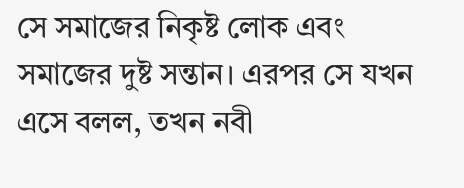সে সমাজের নিকৃষ্ট লোক এবং সমাজের দুষ্ট সন্তান। এরপর সে যখন এসে বলল, তখন নবী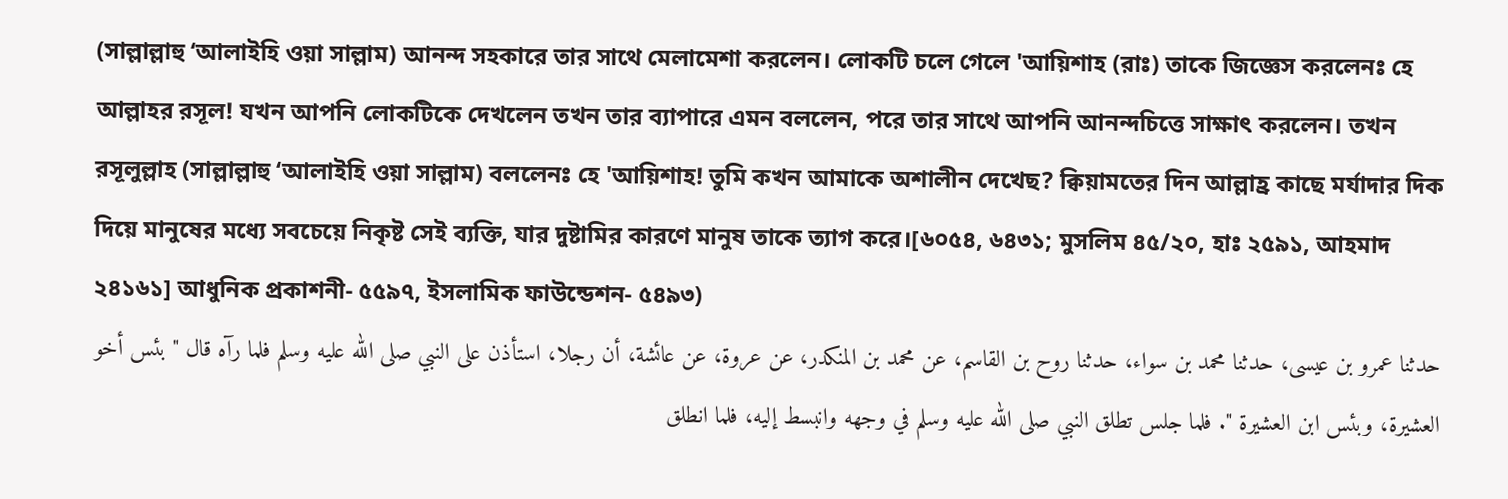(সাল্লাল্লাহু ‘আলাইহি ওয়া সাল্লাম) আনন্দ সহকারে তার সাথে মেলামেশা করলেন। লোকটি চলে গেলে 'আয়িশাহ (রাঃ) তাকে জিজ্ঞেস করলেনঃ হে আল্লাহর রসূল! যখন আপনি লোকটিকে দেখলেন তখন তার ব্যাপারে এমন বললেন, পরে তার সাথে আপনি আনন্দচিত্তে সাক্ষাৎ করলেন। তখন রসূলুল্লাহ (সাল্লাল্লাহু ‘আলাইহি ওয়া সাল্লাম) বললেনঃ হে 'আয়িশাহ! তুমি কখন আমাকে অশালীন দেখেছ? ক্বিয়ামতের দিন আল্লাহ্র কাছে মর্যাদার দিক দিয়ে মানুষের মধ্যে সবচেয়ে নিকৃষ্ট সেই ব্যক্তি, যার দুষ্টামির কারণে মানুষ তাকে ত্যাগ করে।[৬০৫৪, ৬৪৩১; মুসলিম ৪৫/২০, হাঃ ২৫৯১, আহমাদ ২৪১৬১] আধুনিক প্রকাশনী- ৫৫৯৭, ইসলামিক ফাউন্ডেশন- ৫৪৯৩)
حدثنا عمرو بن عيسى، حدثنا محمد بن سواء، حدثنا روح بن القاسم، عن محمد بن المنكدر، عن عروة، عن عائشة، أن رجلا، استأذن على النبي صلى الله عليه وسلم فلما رآه قال " بئس أخو العشيرة، وبئس ابن العشيرة ". فلما جلس تطلق النبي صلى الله عليه وسلم في وجهه وانبسط إليه، فلما انطلق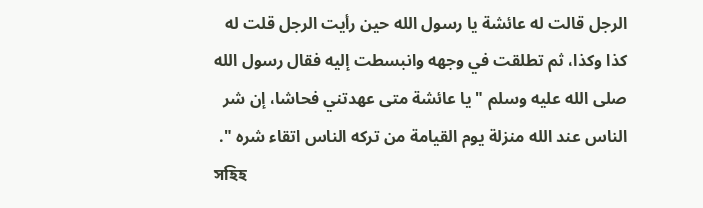الرجل قالت له عائشة يا رسول الله حين رأيت الرجل قلت له كذا وكذا، ثم تطلقت في وجهه وانبسطت إليه فقال رسول الله صلى الله عليه وسلم " يا عائشة متى عهدتني فحاشا، إن شر الناس عند الله منزلة يوم القيامة من تركه الناس اتقاء شره ".
সহিহ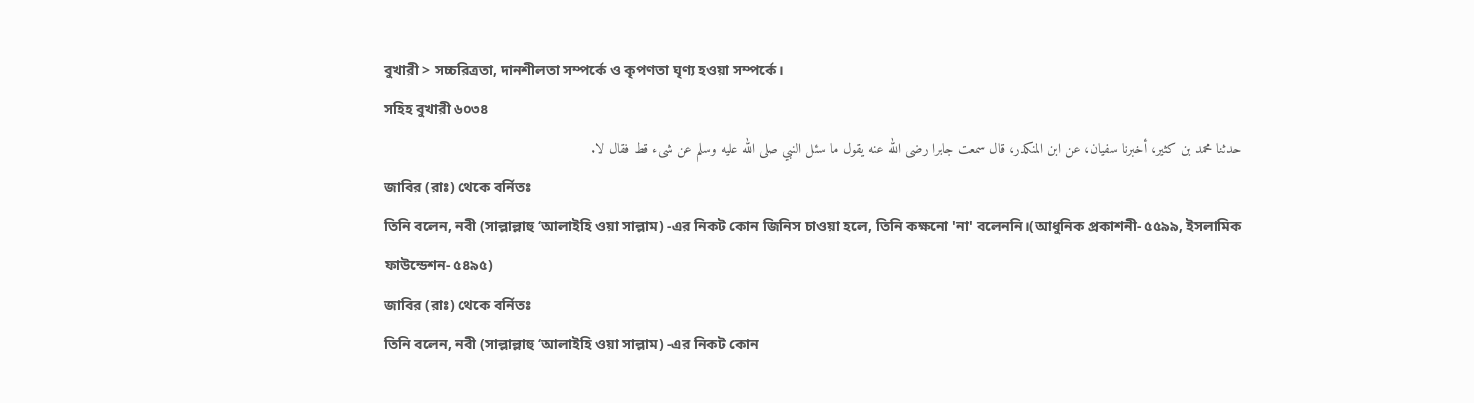বুখারী > সচ্চরিত্রতা, দানশীলতা সম্পর্কে ও কৃপণতা ঘৃণ্য হওয়া সম্পর্কে।
সহিহ বুখারী ৬০৩৪
حدثنا محمد بن كثير، أخبرنا سفيان، عن ابن المنكدر، قال سمعت جابرا رضى الله عنه يقول ما سئل النبي صلى الله عليه وسلم عن شىء قط فقال لا.
জাবির (রাঃ) থেকে বর্নিতঃ
তিনি বলেন, নবী (সাল্লাল্লাহু ‘আলাইহি ওয়া সাল্লাম) -এর নিকট কোন জিনিস চাওয়া হলে, তিনি কক্ষনো 'না' বলেননি।(আধুনিক প্রকাশনী- ৫৫৯৯, ইসলামিক ফাউন্ডেশন- ৫৪৯৫)
জাবির (রাঃ) থেকে বর্নিতঃ
তিনি বলেন, নবী (সাল্লাল্লাহু ‘আলাইহি ওয়া সাল্লাম) -এর নিকট কোন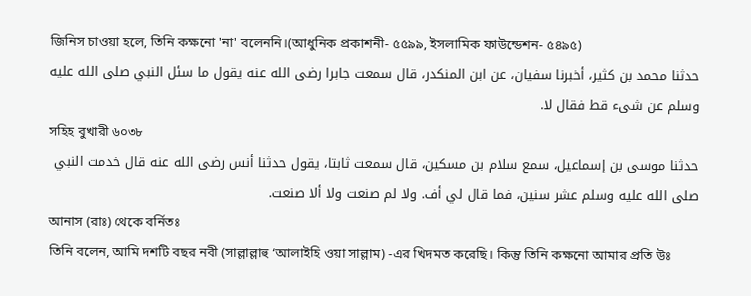জিনিস চাওয়া হলে, তিনি কক্ষনো 'না' বলেননি।(আধুনিক প্রকাশনী- ৫৫৯৯, ইসলামিক ফাউন্ডেশন- ৫৪৯৫)
حدثنا محمد بن كثير، أخبرنا سفيان، عن ابن المنكدر، قال سمعت جابرا رضى الله عنه يقول ما سئل النبي صلى الله عليه وسلم عن شىء قط فقال لا.
সহিহ বুখারী ৬০৩৮
حدثنا موسى بن إسماعيل، سمع سلام بن مسكين، قال سمعت ثابتا، يقول حدثنا أنس رضى الله عنه قال خدمت النبي صلى الله عليه وسلم عشر سنين، فما قال لي أف. ولا لم صنعت ولا ألا صنعت.
আনাস (রাঃ) থেকে বর্নিতঃ
তিনি বলেন, আমি দশটি বছর নবী (সাল্লাল্লাহু ‘আলাইহি ওয়া সাল্লাম) -এর খিদমত করেছি। কিন্তু তিনি কক্ষনো আমার প্রতি উঃ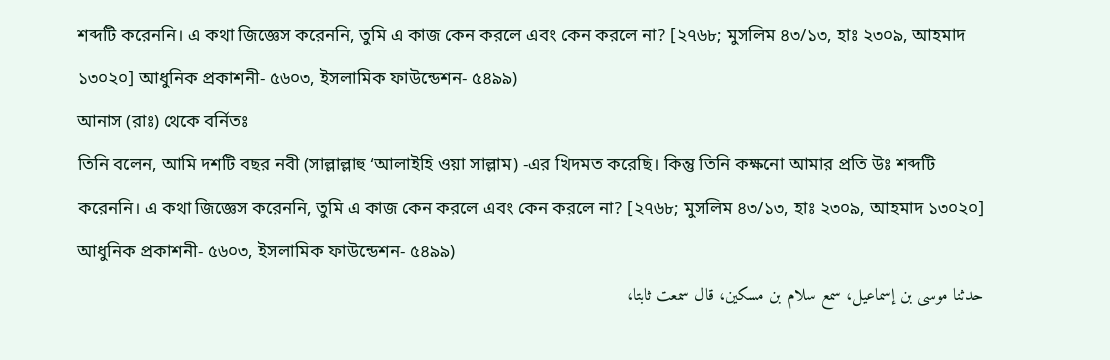শব্দটি করেননি। এ কথা জিজ্ঞেস করেননি, তুমি এ কাজ কেন করলে এবং কেন করলে না? [২৭৬৮; মুসলিম ৪৩/১৩, হাঃ ২৩০৯, আহমাদ ১৩০২০] আধুনিক প্রকাশনী- ৫৬০৩, ইসলামিক ফাউন্ডেশন- ৫৪৯৯)
আনাস (রাঃ) থেকে বর্নিতঃ
তিনি বলেন, আমি দশটি বছর নবী (সাল্লাল্লাহু ‘আলাইহি ওয়া সাল্লাম) -এর খিদমত করেছি। কিন্তু তিনি কক্ষনো আমার প্রতি উঃ শব্দটি করেননি। এ কথা জিজ্ঞেস করেননি, তুমি এ কাজ কেন করলে এবং কেন করলে না? [২৭৬৮; মুসলিম ৪৩/১৩, হাঃ ২৩০৯, আহমাদ ১৩০২০] আধুনিক প্রকাশনী- ৫৬০৩, ইসলামিক ফাউন্ডেশন- ৫৪৯৯)
حدثنا موسى بن إسماعيل، سمع سلام بن مسكين، قال سمعت ثابتا،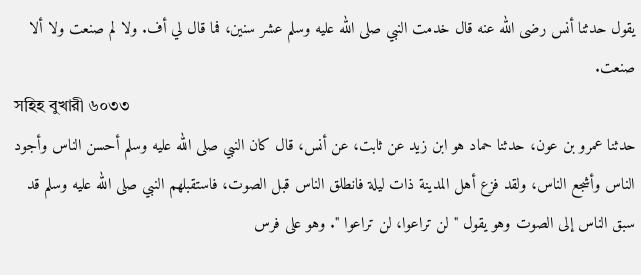يقول حدثنا أنس رضى الله عنه قال خدمت النبي صلى الله عليه وسلم عشر سنين، فما قال لي أف. ولا لم صنعت ولا ألا صنعت.
সহিহ বুখারী ৬০৩৩
حدثنا عمرو بن عون، حدثنا حماد هو ابن زيد عن ثابت، عن أنس، قال كان النبي صلى الله عليه وسلم أحسن الناس وأجود الناس وأشجع الناس، ولقد فزع أهل المدينة ذات ليلة فانطلق الناس قبل الصوت، فاستقبلهم النبي صلى الله عليه وسلم قد سبق الناس إلى الصوت وهو يقول " لن تراعوا، لن تراعوا ". وهو على فرس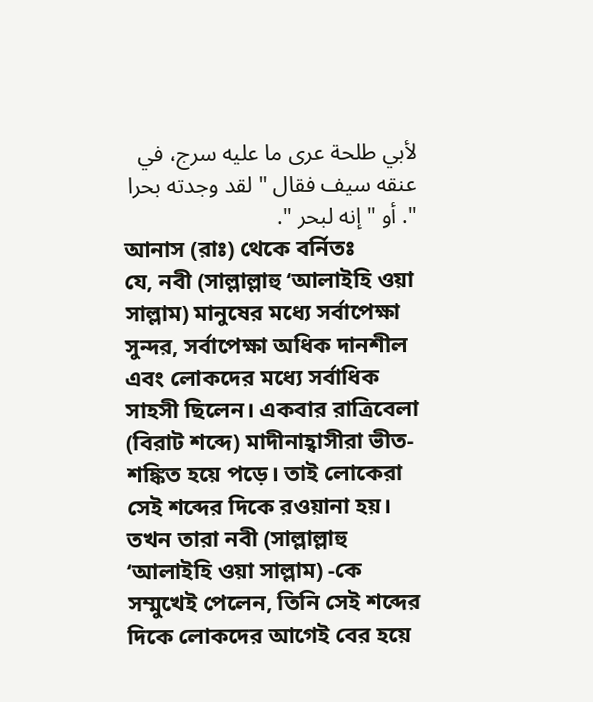لأبي طلحة عرى ما عليه سرج، في عنقه سيف فقال " لقد وجدته بحرا ". أو " إنه لبحر ".
আনাস (রাঃ) থেকে বর্নিতঃ
যে, নবী (সাল্লাল্লাহু ‘আলাইহি ওয়া সাল্লাম) মানুষের মধ্যে সর্বাপেক্ষা সুন্দর, সর্বাপেক্ষা অধিক দানশীল এবং লোকদের মধ্যে সর্বাধিক সাহসী ছিলেন। একবার রাত্রিবেলা (বিরাট শব্দে) মাদীনাহ্বাসীরা ভীত-শঙ্কিত হয়ে পড়ে। তাই লোকেরা সেই শব্দের দিকে রওয়ানা হয়। তখন তারা নবী (সাল্লাল্লাহু ‘আলাইহি ওয়া সাল্লাম) -কে সম্মুখেই পেলেন, তিনি সেই শব্দের দিকে লোকদের আগেই বের হয়ে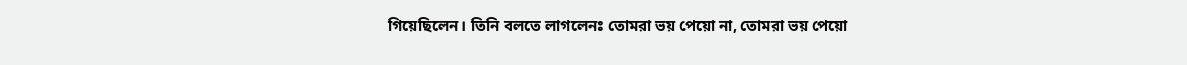গিয়েছিলেন। তিনি বলতে লাগলেনঃ তোমরা ভয় পেয়ো না, তোমরা ভয় পেয়ো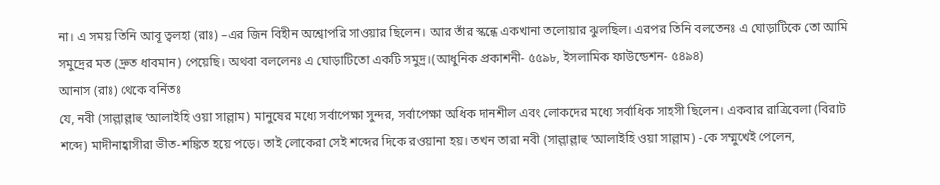না। এ সময় তিনি আবূ ত্বলহা (রাঃ) –এর জিন বিহীন অশ্বোপরি সাওয়ার ছিলেন। আর তাঁর স্কন্ধে একখানা তলোয়ার ঝুলছিল। এরপর তিনি বলতেনঃ এ ঘোড়াটিকে তো আমি সমুদ্রের মত (দ্রুত ধাবমান) পেয়েছি। অথবা বললেনঃ এ ঘোড়াটিতো একটি সমুদ্র।(আধুনিক প্রকাশনী- ৫৫৯৮, ইসলামিক ফাউন্ডেশন- ৫৪৯৪)
আনাস (রাঃ) থেকে বর্নিতঃ
যে, নবী (সাল্লাল্লাহু ‘আলাইহি ওয়া সাল্লাম) মানুষের মধ্যে সর্বাপেক্ষা সুন্দর, সর্বাপেক্ষা অধিক দানশীল এবং লোকদের মধ্যে সর্বাধিক সাহসী ছিলেন। একবার রাত্রিবেলা (বিরাট শব্দে) মাদীনাহ্বাসীরা ভীত-শঙ্কিত হয়ে পড়ে। তাই লোকেরা সেই শব্দের দিকে রওয়ানা হয়। তখন তারা নবী (সাল্লাল্লাহু ‘আলাইহি ওয়া সাল্লাম) -কে সম্মুখেই পেলেন,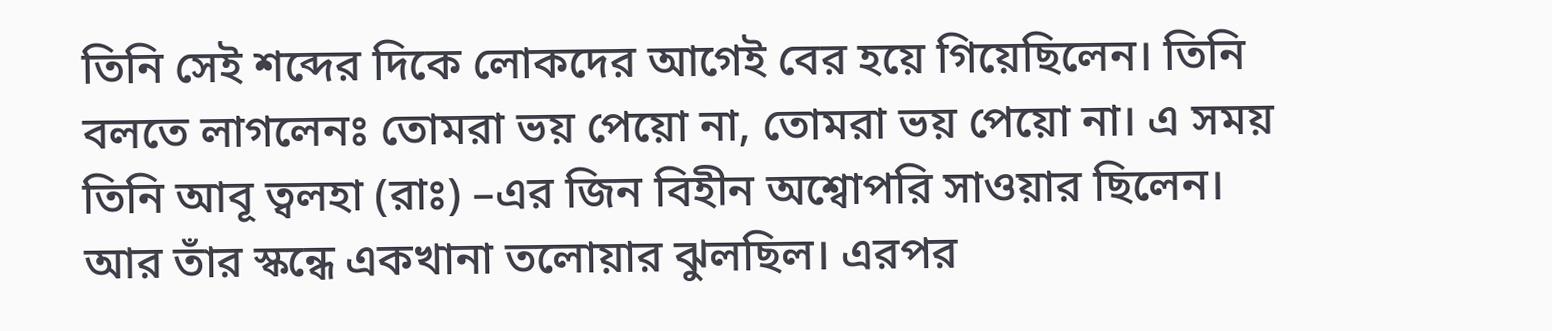তিনি সেই শব্দের দিকে লোকদের আগেই বের হয়ে গিয়েছিলেন। তিনি বলতে লাগলেনঃ তোমরা ভয় পেয়ো না, তোমরা ভয় পেয়ো না। এ সময় তিনি আবূ ত্বলহা (রাঃ) –এর জিন বিহীন অশ্বোপরি সাওয়ার ছিলেন। আর তাঁর স্কন্ধে একখানা তলোয়ার ঝুলছিল। এরপর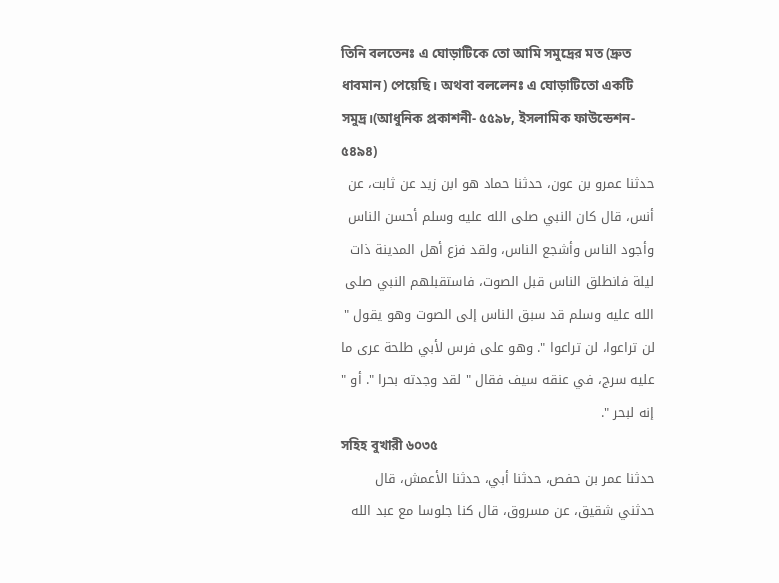তিনি বলতেনঃ এ ঘোড়াটিকে তো আমি সমুদ্রের মত (দ্রুত ধাবমান) পেয়েছি। অথবা বললেনঃ এ ঘোড়াটিতো একটি সমুদ্র।(আধুনিক প্রকাশনী- ৫৫৯৮, ইসলামিক ফাউন্ডেশন- ৫৪৯৪)
حدثنا عمرو بن عون، حدثنا حماد هو ابن زيد عن ثابت، عن أنس، قال كان النبي صلى الله عليه وسلم أحسن الناس وأجود الناس وأشجع الناس، ولقد فزع أهل المدينة ذات ليلة فانطلق الناس قبل الصوت، فاستقبلهم النبي صلى الله عليه وسلم قد سبق الناس إلى الصوت وهو يقول " لن تراعوا، لن تراعوا ". وهو على فرس لأبي طلحة عرى ما عليه سرج، في عنقه سيف فقال " لقد وجدته بحرا ". أو " إنه لبحر ".
সহিহ বুখারী ৬০৩৫
حدثنا عمر بن حفص، حدثنا أبي، حدثنا الأعمش، قال حدثني شقيق، عن مسروق، قال كنا جلوسا مع عبد الله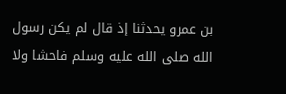بن عمرو يحدثنا إذ قال لم يكن رسول الله صلى الله عليه وسلم فاحشا ولا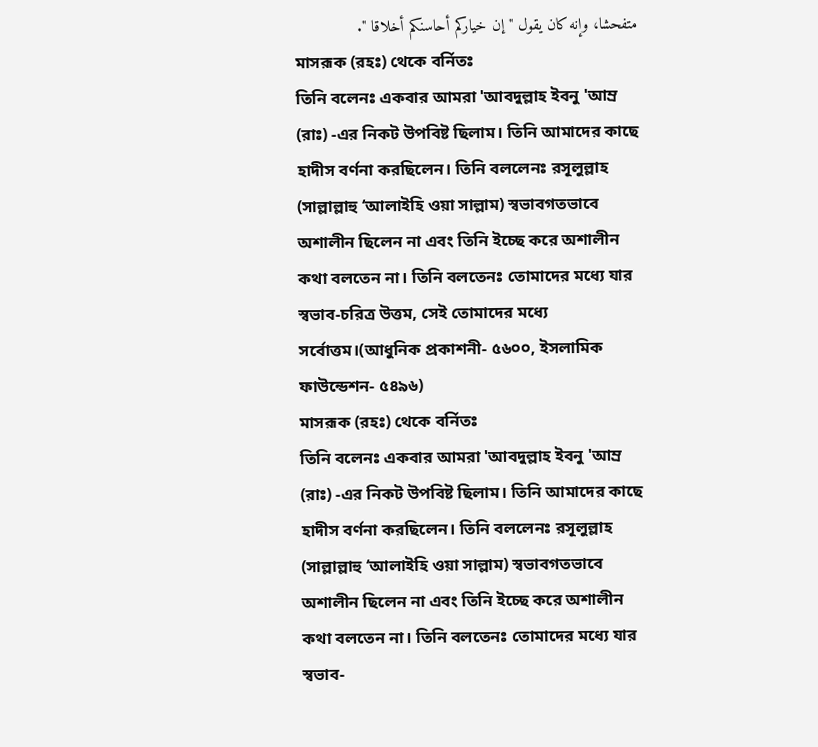متفحشا، وإنه كان يقول " إن خياركم أحاسنكم أخلاقا ".
মাসরূক (রহঃ) থেকে বর্নিতঃ
তিনি বলেনঃ একবার আমরা 'আবদুল্লাহ ইবনু 'আম্র (রাঃ) -এর নিকট উপবিষ্ট ছিলাম। তিনি আমাদের কাছে হাদীস বর্ণনা করছিলেন। তিনি বললেনঃ রসূলুল্লাহ (সাল্লাল্লাহু ‘আলাইহি ওয়া সাল্লাম) স্বভাবগতভাবে অশালীন ছিলেন না এবং তিনি ইচ্ছে করে অশালীন কথা বলতেন না। তিনি বলতেনঃ তোমাদের মধ্যে যার স্বভাব-চরিত্র উত্তম, সেই তোমাদের মধ্যে সর্বোত্তম।(আধুনিক প্রকাশনী- ৫৬০০, ইসলামিক ফাউন্ডেশন- ৫৪৯৬)
মাসরূক (রহঃ) থেকে বর্নিতঃ
তিনি বলেনঃ একবার আমরা 'আবদুল্লাহ ইবনু 'আম্র (রাঃ) -এর নিকট উপবিষ্ট ছিলাম। তিনি আমাদের কাছে হাদীস বর্ণনা করছিলেন। তিনি বললেনঃ রসূলুল্লাহ (সাল্লাল্লাহু ‘আলাইহি ওয়া সাল্লাম) স্বভাবগতভাবে অশালীন ছিলেন না এবং তিনি ইচ্ছে করে অশালীন কথা বলতেন না। তিনি বলতেনঃ তোমাদের মধ্যে যার স্বভাব-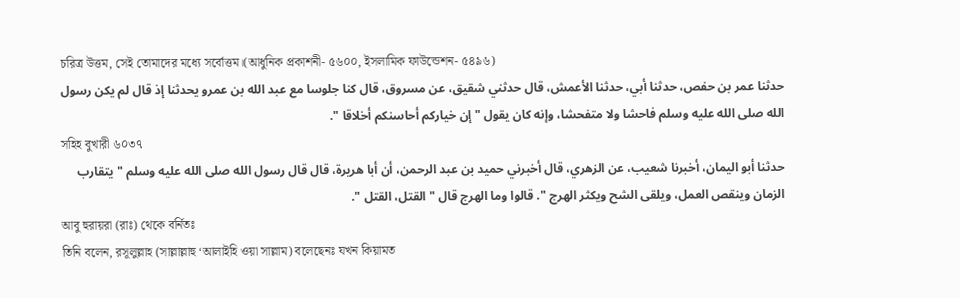চরিত্র উত্তম, সেই তোমাদের মধ্যে সর্বোত্তম।(আধুনিক প্রকাশনী- ৫৬০০, ইসলামিক ফাউন্ডেশন- ৫৪৯৬)
حدثنا عمر بن حفص، حدثنا أبي، حدثنا الأعمش، قال حدثني شقيق، عن مسروق، قال كنا جلوسا مع عبد الله بن عمرو يحدثنا إذ قال لم يكن رسول الله صلى الله عليه وسلم فاحشا ولا متفحشا، وإنه كان يقول " إن خياركم أحاسنكم أخلاقا ".
সহিহ বুখারী ৬০৩৭
حدثنا أبو اليمان، أخبرنا شعيب، عن الزهري، قال أخبرني حميد بن عبد الرحمن، أن أبا هريرة، قال قال رسول الله صلى الله عليه وسلم " يتقارب الزمان وينقص العمل، ويلقى الشح ويكثر الهرج ". قالوا وما الهرج قال " القتل، القتل ".
আবু হুরায়রা (রাঃ) থেকে বর্নিতঃ
তিনি বলেন, রসূলুল্লাহ (সাল্লাল্লাহু ‘আলাইহি ওয়া সাল্লাম) বলেছেনঃ যখন কিয়ামত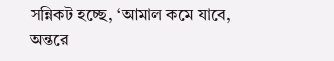সন্নিকট হচ্ছে, ‘আমাল কমে যাবে, অন্তরে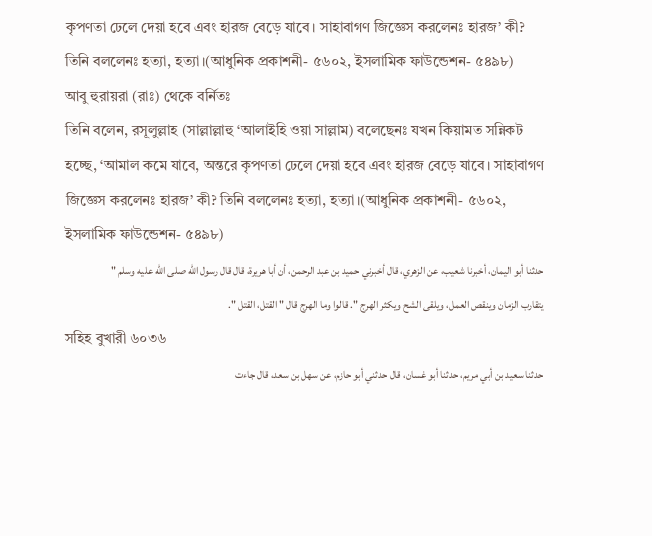কৃপণতা ঢেলে দেয়া হবে এবং হারজ বেড়ে যাবে। সাহাবাগণ জিজ্ঞেস করলেনঃ হারজ’ কী? তিনি বললেনঃ হত্যা, হত্যা।(আধুনিক প্রকাশনী- ৫৬০২, ইসলামিক ফাউন্ডেশন- ৫৪৯৮)
আবু হুরায়রা (রাঃ) থেকে বর্নিতঃ
তিনি বলেন, রসূলুল্লাহ (সাল্লাল্লাহু ‘আলাইহি ওয়া সাল্লাম) বলেছেনঃ যখন কিয়ামত সন্নিকট হচ্ছে, ‘আমাল কমে যাবে, অন্তরে কৃপণতা ঢেলে দেয়া হবে এবং হারজ বেড়ে যাবে। সাহাবাগণ জিজ্ঞেস করলেনঃ হারজ’ কী? তিনি বললেনঃ হত্যা, হত্যা।(আধুনিক প্রকাশনী- ৫৬০২, ইসলামিক ফাউন্ডেশন- ৫৪৯৮)
حدثنا أبو اليمان، أخبرنا شعيب، عن الزهري، قال أخبرني حميد بن عبد الرحمن، أن أبا هريرة، قال قال رسول الله صلى الله عليه وسلم " يتقارب الزمان وينقص العمل، ويلقى الشح ويكثر الهرج ". قالوا وما الهرج قال " القتل، القتل ".
সহিহ বুখারী ৬০৩৬
حدثنا سعيد بن أبي مريم، حدثنا أبو غسان، قال حدثني أبو حازم، عن سهل بن سعد، قال جاءت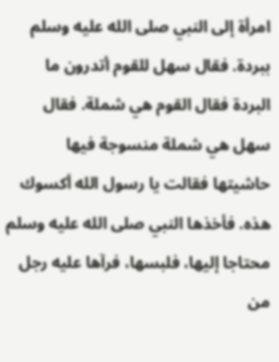امرأة إلى النبي صلى الله عليه وسلم ببردة. فقال سهل للقوم أتدرون ما البردة فقال القوم هي شملة. فقال سهل هي شملة منسوجة فيها حاشيتها فقالت يا رسول الله أكسوك هذه. فأخذها النبي صلى الله عليه وسلم محتاجا إليها، فلبسها، فرآها عليه رجل من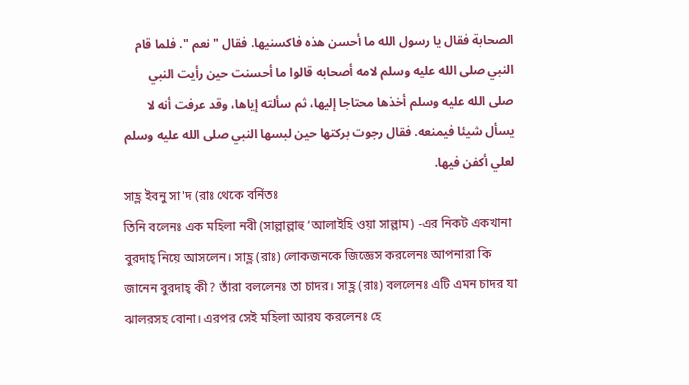الصحابة فقال يا رسول الله ما أحسن هذه فاكسنيها. فقال " نعم ". فلما قام النبي صلى الله عليه وسلم لامه أصحابه قالوا ما أحسنت حين رأيت النبي صلى الله عليه وسلم أخذها محتاجا إليها، ثم سألته إياها، وقد عرفت أنه لا يسأل شيئا فيمنعه. فقال رجوت بركتها حين لبسها النبي صلى الله عليه وسلم لعلي أكفن فيها.
সাহ্ল ইবনু সা'দ (রাঃ থেকে বর্নিতঃ
তিনি বলেনঃ এক মহিলা নবী (সাল্লাল্লাহু ‘আলাইহি ওয়া সাল্লাম) -এর নিকট একখানা বুরদাহ্ নিয়ে আসলেন। সাহ্ল (রাঃ) লোকজনকে জিজ্ঞেস করলেনঃ আপনারা কি জানেন বুরদাহ্ কী? তাঁরা বললেনঃ তা চাদর। সাহ্ল (রাঃ) বললেনঃ এটি এমন চাদর যা ঝালরসহ বোনা। এরপর সেই মহিলা আরয করলেনঃ হে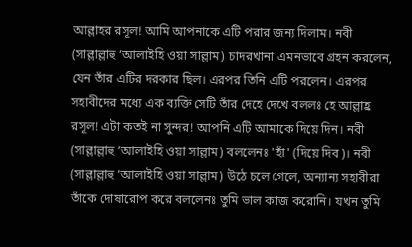আল্লাহর রসূল! আমি আপনাকে এটি পরার জন্য দিলাম। নবী (সাল্লাল্লাহু ‘আলাইহি ওয়া সাল্লাম) চাদরখানা এমনভাবে গ্রহন করলেন, যেন তাঁর এটির দরকার ছিল। এরপর তিনি এটি পরলেন। এরপর সহাবীদের মধ্যে এক ব্যক্তি সেটি তাঁর দেহে দেখে বললঃ হে আল্লাহ্র রসূল! এটা কতই না সুন্দর! আপনি এটি আমাকে দিয়ে দিন। নবী (সাল্লাল্লাহু ‘আলাইহি ওয়া সাল্লাম) বললেনঃ 'হাঁ' (দিয়ে দিব)। নবী (সাল্লাল্লাহু ‘আলাইহি ওয়া সাল্লাম) উঠে চলে গেলে, অন্যান্য সহাবীরা তাঁকে দোষারোপ করে বললেনঃ তুমি ভাল কাজ করোনি। যখন তুমি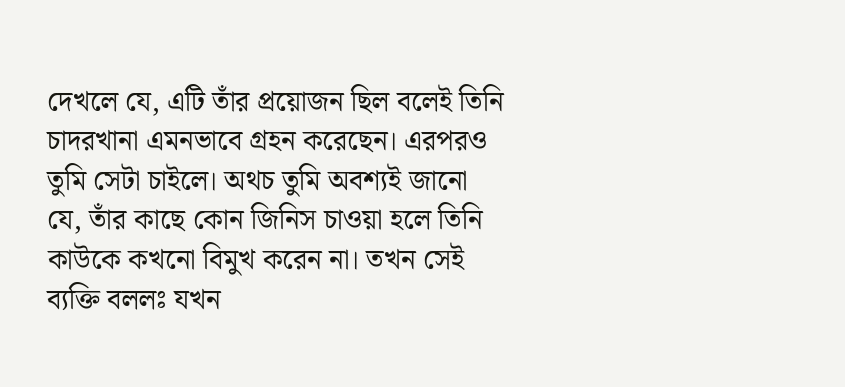দেখলে যে, এটি তাঁর প্রয়োজন ছিল বলেই তিনি চাদরখানা এমনভাবে গ্রহন করেছেন। এরপরও তুমি সেটা চাইলে। অথচ তুমি অবশ্যই জানো যে, তাঁর কাছে কোন জিনিস চাওয়া হলে তিনি কাউকে কখনো বিমুখ করেন না। তখন সেই ব্যক্তি বললঃ যখন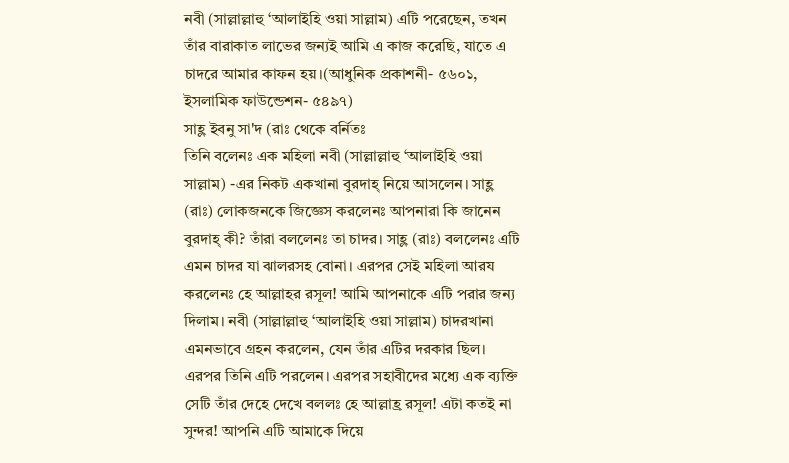নবী (সাল্লাল্লাহু ‘আলাইহি ওয়া সাল্লাম) এটি পরেছেন, তখন তাঁর বারাকাত লাভের জন্যই আমি এ কাজ করেছি, যাতে এ চাদরে আমার কাফন হয়।(আধুনিক প্রকাশনী- ৫৬০১, ইসলামিক ফাউন্ডেশন- ৫৪৯৭)
সাহ্ল ইবনু সা'দ (রাঃ থেকে বর্নিতঃ
তিনি বলেনঃ এক মহিলা নবী (সাল্লাল্লাহু ‘আলাইহি ওয়া সাল্লাম) -এর নিকট একখানা বুরদাহ্ নিয়ে আসলেন। সাহ্ল (রাঃ) লোকজনকে জিজ্ঞেস করলেনঃ আপনারা কি জানেন বুরদাহ্ কী? তাঁরা বললেনঃ তা চাদর। সাহ্ল (রাঃ) বললেনঃ এটি এমন চাদর যা ঝালরসহ বোনা। এরপর সেই মহিলা আরয করলেনঃ হে আল্লাহর রসূল! আমি আপনাকে এটি পরার জন্য দিলাম। নবী (সাল্লাল্লাহু ‘আলাইহি ওয়া সাল্লাম) চাদরখানা এমনভাবে গ্রহন করলেন, যেন তাঁর এটির দরকার ছিল। এরপর তিনি এটি পরলেন। এরপর সহাবীদের মধ্যে এক ব্যক্তি সেটি তাঁর দেহে দেখে বললঃ হে আল্লাহ্র রসূল! এটা কতই না সুন্দর! আপনি এটি আমাকে দিয়ে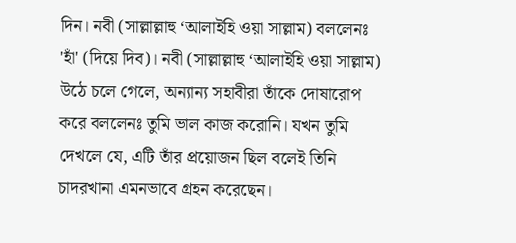দিন। নবী (সাল্লাল্লাহু ‘আলাইহি ওয়া সাল্লাম) বললেনঃ 'হাঁ' (দিয়ে দিব)। নবী (সাল্লাল্লাহু ‘আলাইহি ওয়া সাল্লাম) উঠে চলে গেলে, অন্যান্য সহাবীরা তাঁকে দোষারোপ করে বললেনঃ তুমি ভাল কাজ করোনি। যখন তুমি দেখলে যে, এটি তাঁর প্রয়োজন ছিল বলেই তিনি চাদরখানা এমনভাবে গ্রহন করেছেন।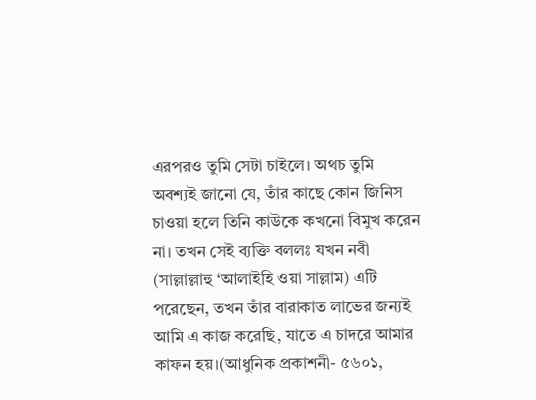এরপরও তুমি সেটা চাইলে। অথচ তুমি অবশ্যই জানো যে, তাঁর কাছে কোন জিনিস চাওয়া হলে তিনি কাউকে কখনো বিমুখ করেন না। তখন সেই ব্যক্তি বললঃ যখন নবী (সাল্লাল্লাহু ‘আলাইহি ওয়া সাল্লাম) এটি পরেছেন, তখন তাঁর বারাকাত লাভের জন্যই আমি এ কাজ করেছি, যাতে এ চাদরে আমার কাফন হয়।(আধুনিক প্রকাশনী- ৫৬০১,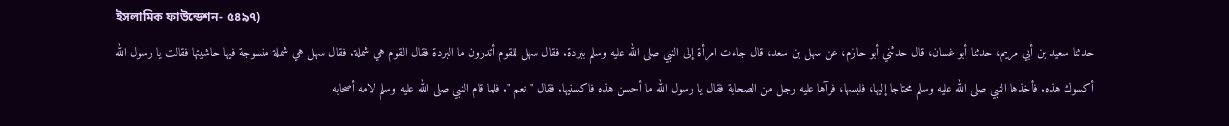ইসলামিক ফাউন্ডেশন- ৫৪৯৭)
حدثنا سعيد بن أبي مريم، حدثنا أبو غسان، قال حدثني أبو حازم، عن سهل بن سعد، قال جاءت امرأة إلى النبي صلى الله عليه وسلم ببردة. فقال سهل للقوم أتدرون ما البردة فقال القوم هي شملة. فقال سهل هي شملة منسوجة فيها حاشيتها فقالت يا رسول الله أكسوك هذه. فأخذها النبي صلى الله عليه وسلم محتاجا إليها، فلبسها، فرآها عليه رجل من الصحابة فقال يا رسول الله ما أحسن هذه فاكسنيها. فقال " نعم ". فلما قام النبي صلى الله عليه وسلم لامه أصحابه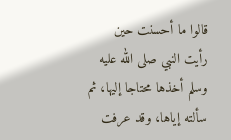قالوا ما أحسنت حين رأيت النبي صلى الله عليه وسلم أخذها محتاجا إليها، ثم سألته إياها، وقد عرفت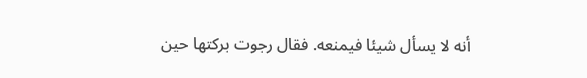أنه لا يسأل شيئا فيمنعه. فقال رجوت بركتها حين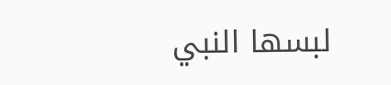لبسها النبي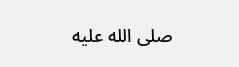صلى الله عليه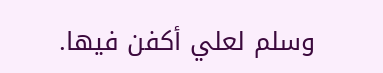وسلم لعلي أكفن فيها.